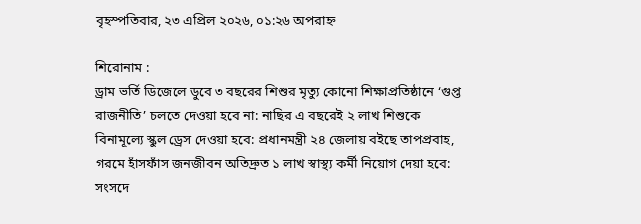বৃহস্পতিবার, ২৩ এপ্রিল ২০২৬, ০১:২৬ অপরাহ্ন

শিরোনাম :
ড্রাম ভর্তি ডিজেলে ডুবে ৩ বছরের শিশুর মৃত্যু কোনো শিক্ষাপ্রতিষ্ঠানে ‘গুপ্ত রাজনীতি’ চলতে দেওয়া হবে না: নাছির এ বছরেই ২ লাখ শিশুকে বিনামূল্যে স্কুল ড্রেস দেওয়া হবে: প্রধানমন্ত্রী ২৪ জেলায় বইছে তাপপ্রবাহ, গরমে হাঁসফাঁস জনজীবন অতিদ্রুত ১ লাখ স্বাস্থ্য কর্মী নিয়োগ দেয়া হবে: সংসদে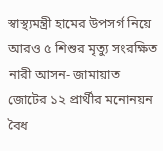স্বাস্থ্যমন্ত্রী হামের উপসর্গ নিয়ে আরও ৫ শিশুর মৃত্যু সংরক্ষিত নারী আসন- জামায়াত জোটের ১২ প্রার্থীর মনোনয়ন বৈধ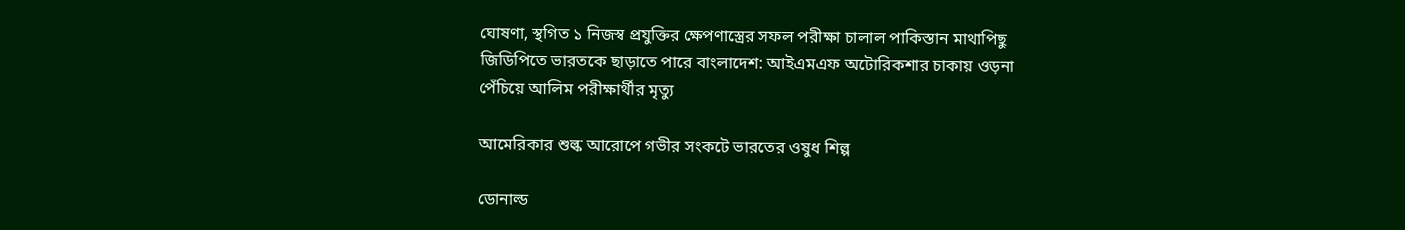ঘোষণা, স্থগিত ১ নিজস্ব প্রযুক্তির ক্ষেপণাস্ত্রের সফল পরীক্ষা চালাল পাকিস্তান মাথাপিছু জিডিপিতে ভারতকে ছাড়াতে পারে বাংলাদেশ: আইএমএফ অটোরিকশার চাকায় ওড়না পেঁচিয়ে আলিম পরীক্ষার্থীর মৃত্যু

আমেরিকার শুল্ক আরোপে গভীর সংকটে ভারতের ওষুধ শিল্প

ডোনাল্ড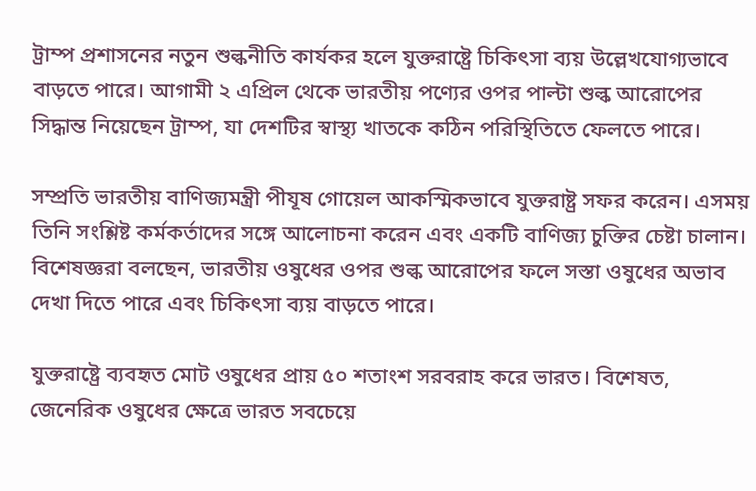ট্রাম্প প্রশাসনের নতুন শুল্কনীতি কার্যকর হলে যুক্তরাষ্ট্রে চিকিৎসা ব্যয় উল্লেখযোগ্যভাবে বাড়তে পারে। আগামী ২ এপ্রিল থেকে ভারতীয় পণ্যের ওপর পাল্টা শুল্ক আরোপের সিদ্ধান্ত নিয়েছেন ট্রাম্প, যা দেশটির স্বাস্থ্য খাতকে কঠিন পরিস্থিতিতে ফেলতে পারে।

সম্প্রতি ভারতীয় বাণিজ্যমন্ত্রী পীযূষ গোয়েল আকস্মিকভাবে যুক্তরাষ্ট্র সফর করেন। এসময় তিনি সংশ্লিষ্ট কর্মকর্তাদের সঙ্গে আলোচনা করেন এবং একটি বাণিজ্য চুক্তির চেষ্টা চালান। বিশেষজ্ঞরা বলছেন, ভারতীয় ওষুধের ওপর শুল্ক আরোপের ফলে সস্তা ওষুধের অভাব দেখা দিতে পারে এবং চিকিৎসা ব্যয় বাড়তে পারে।

যুক্তরাষ্ট্রে ব্যবহৃত মোট ওষুধের প্রায় ৫০ শতাংশ সরবরাহ করে ভারত। বিশেষত, জেনেরিক ওষুধের ক্ষেত্রে ভারত সবচেয়ে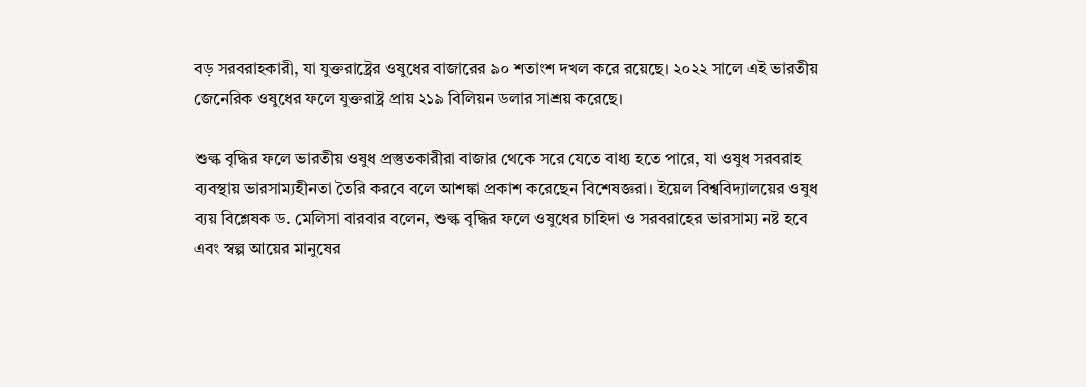বড় সরবরাহকারী, যা যুক্তরাষ্ট্রের ওষুধের বাজারের ৯০ শতাংশ দখল করে রয়েছে। ২০২২ সালে এই ভারতীয় জেনেরিক ওষুধের ফলে যুক্তরাষ্ট্র প্রায় ২১৯ বিলিয়ন ডলার সাশ্রয় করেছে।

শুল্ক বৃদ্ধির ফলে ভারতীয় ওষুধ প্রস্তুতকারীরা বাজার থেকে সরে যেতে বাধ্য হতে পারে, যা ওষুধ সরবরাহ ব্যবস্থায় ভারসাম্যহীনতা তৈরি করবে বলে আশঙ্কা প্রকাশ করেছেন বিশেষজ্ঞরা। ইয়েল বিশ্ববিদ্যালয়ের ওষুধ ব্যয় বিশ্লেষক ড. মেলিসা বারবার বলেন, শুল্ক বৃদ্ধির ফলে ওষুধের চাহিদা ও সরবরাহের ভারসাম্য নষ্ট হবে এবং স্বল্প আয়ের মানুষের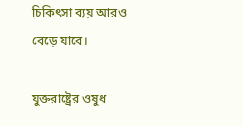চিকিৎসা ব্যয় আরও বেড়ে যাবে।

যুক্তরাষ্ট্রের ওষুধ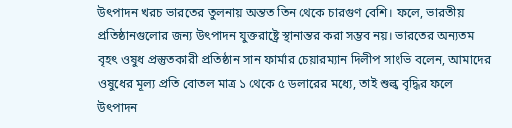উৎপাদন খরচ ভারতের তুলনায় অন্তত তিন থেকে চারগুণ বেশি। ফলে, ভারতীয় প্রতিষ্ঠানগুলোর জন্য উৎপাদন যুক্তরাষ্ট্রে স্থানান্তর করা সম্ভব নয়। ভারতের অন্যতম বৃহৎ ওষুধ প্রস্তুতকারী প্রতিষ্ঠান সান ফার্মার চেয়ারম্যান দিলীপ সাংভি বলেন, আমাদের ওষুধের মূল্য প্রতি বোতল মাত্র ১ থেকে ৫ ডলারের মধ্যে, তাই শুল্ক বৃদ্ধির ফলে উৎপাদন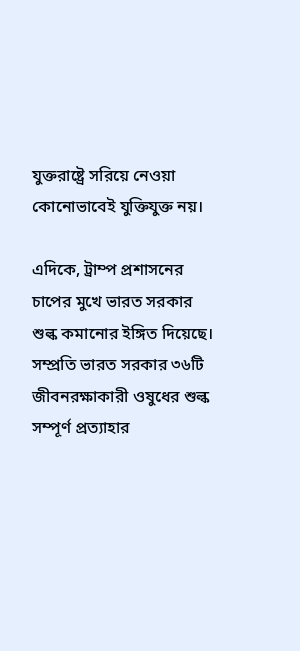যুক্তরাষ্ট্রে সরিয়ে নেওয়া কোনোভাবেই যুক্তিযুক্ত নয়।

এদিকে, ট্রাম্প প্রশাসনের চাপের মুখে ভারত সরকার শুল্ক কমানোর ইঙ্গিত দিয়েছে। সম্প্রতি ভারত সরকার ৩৬টি জীবনরক্ষাকারী ওষুধের শুল্ক সম্পূর্ণ প্রত্যাহার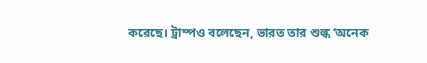করেছে। ট্রাম্পও বলেছেন, ভারত তার শুল্ক ‘অনেক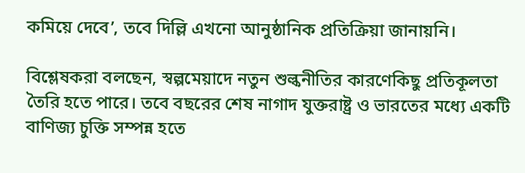কমিয়ে দেবে’, তবে দিল্লি এখনো আনুষ্ঠানিক প্রতিক্রিয়া জানায়নি।

বিশ্লেষকরা বলছেন, স্বল্পমেয়াদে নতুন শুল্কনীতির কারণেকিছু প্রতিকূলতা তৈরি হতে পারে। তবে বছরের শেষ নাগাদ যুক্তরাষ্ট্র ও ভারতের মধ্যে একটি বাণিজ্য চুক্তি সম্পন্ন হতে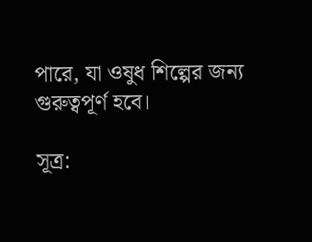পারে, যা ওষুধ শিল্পের জন্য গুরুত্বপূর্ণ হবে।

সূত্র: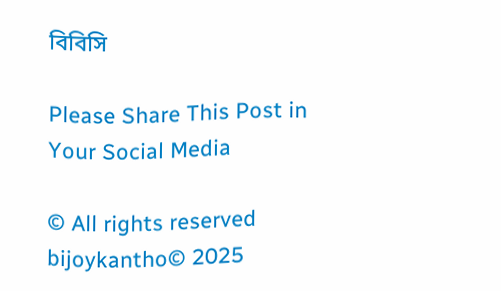বিবিসি

Please Share This Post in Your Social Media

© All rights reserved bijoykantho© 2025